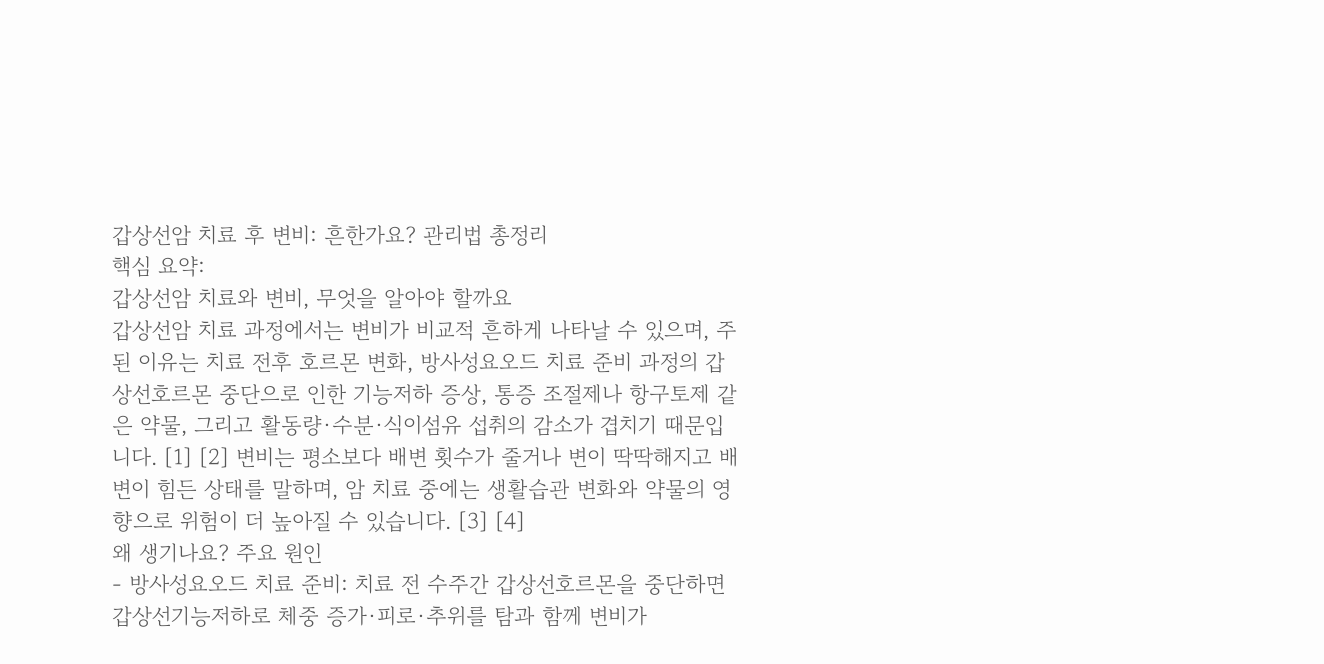갑상선암 치료 후 변비: 흔한가요? 관리법 총정리
핵심 요약:
갑상선암 치료와 변비, 무엇을 알아야 할까요
갑상선암 치료 과정에서는 변비가 비교적 흔하게 나타날 수 있으며, 주된 이유는 치료 전후 호르몬 변화, 방사성요오드 치료 준비 과정의 갑상선호르몬 중단으로 인한 기능저하 증상, 통증 조절제나 항구토제 같은 약물, 그리고 활동량·수분·식이섬유 섭취의 감소가 겹치기 때문입니다. [1] [2] 변비는 평소보다 배변 횟수가 줄거나 변이 딱딱해지고 배변이 힘든 상태를 말하며, 암 치료 중에는 생활습관 변화와 약물의 영향으로 위험이 더 높아질 수 있습니다. [3] [4]
왜 생기나요? 주요 원인
- 방사성요오드 치료 준비: 치료 전 수주간 갑상선호르몬을 중단하면 갑상선기능저하로 체중 증가·피로·추위를 탐과 함께 변비가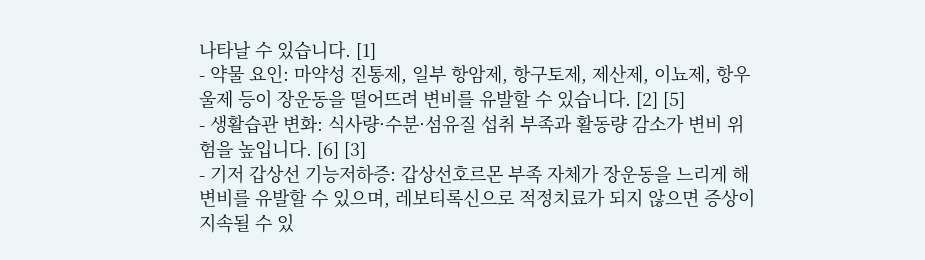나타날 수 있습니다. [1]
- 약물 요인: 마약성 진통제, 일부 항암제, 항구토제, 제산제, 이뇨제, 항우울제 등이 장운동을 떨어뜨려 변비를 유발할 수 있습니다. [2] [5]
- 생활습관 변화: 식사량·수분·섬유질 섭취 부족과 활동량 감소가 변비 위험을 높입니다. [6] [3]
- 기저 갑상선 기능저하증: 갑상선호르몬 부족 자체가 장운동을 느리게 해 변비를 유발할 수 있으며, 레보티록신으로 적정치료가 되지 않으면 증상이 지속될 수 있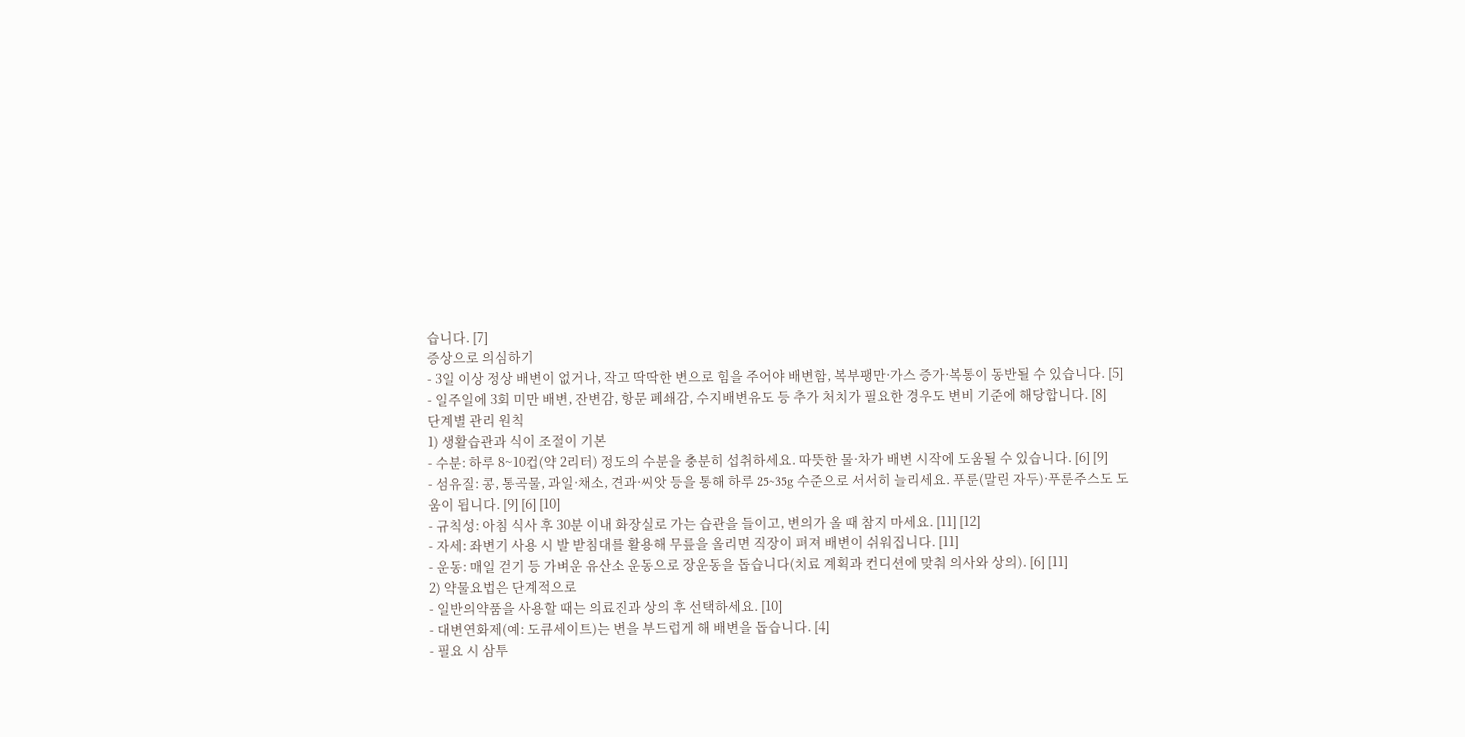습니다. [7]
증상으로 의심하기
- 3일 이상 정상 배변이 없거나, 작고 딱딱한 변으로 힘을 주어야 배변함, 복부팽만·가스 증가·복통이 동반될 수 있습니다. [5]
- 일주일에 3회 미만 배변, 잔변감, 항문 폐쇄감, 수지배변유도 등 추가 처치가 필요한 경우도 변비 기준에 해당합니다. [8]
단계별 관리 원칙
1) 생활습관과 식이 조절이 기본
- 수분: 하루 8~10컵(약 2리터) 정도의 수분을 충분히 섭취하세요. 따뜻한 물·차가 배변 시작에 도움될 수 있습니다. [6] [9]
- 섬유질: 콩, 통곡물, 과일·채소, 견과·씨앗 등을 통해 하루 25~35g 수준으로 서서히 늘리세요. 푸룬(말린 자두)·푸룬주스도 도움이 됩니다. [9] [6] [10]
- 규칙성: 아침 식사 후 30분 이내 화장실로 가는 습관을 들이고, 변의가 올 때 참지 마세요. [11] [12]
- 자세: 좌변기 사용 시 발 받침대를 활용해 무릎을 올리면 직장이 펴져 배변이 쉬워집니다. [11]
- 운동: 매일 걷기 등 가벼운 유산소 운동으로 장운동을 돕습니다(치료 계획과 컨디션에 맞춰 의사와 상의). [6] [11]
2) 약물요법은 단계적으로
- 일반의약품을 사용할 때는 의료진과 상의 후 선택하세요. [10]
- 대변연화제(예: 도큐세이트)는 변을 부드럽게 해 배변을 돕습니다. [4]
- 필요 시 삼투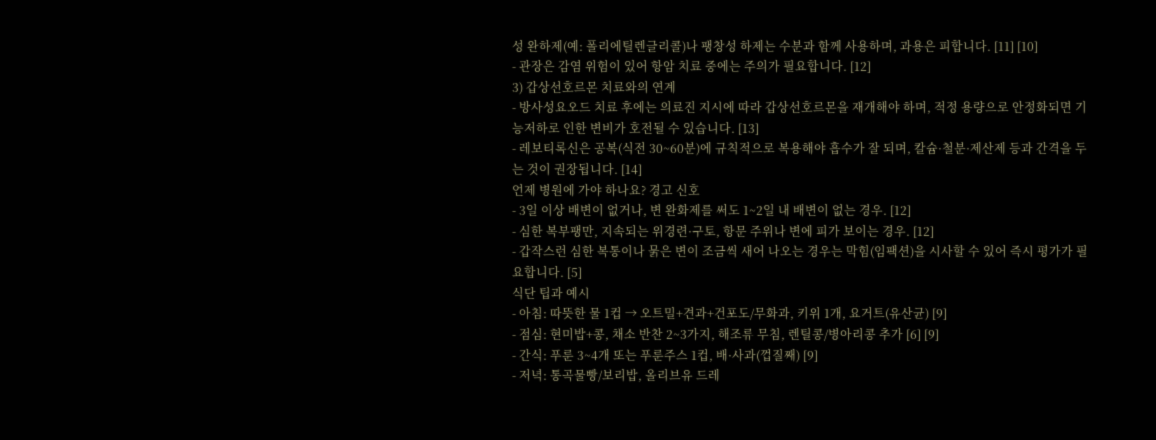성 완하제(예: 폴리에틸렌글리콜)나 팽창성 하제는 수분과 함께 사용하며, 과용은 피합니다. [11] [10]
- 관장은 감염 위험이 있어 항암 치료 중에는 주의가 필요합니다. [12]
3) 갑상선호르몬 치료와의 연계
- 방사성요오드 치료 후에는 의료진 지시에 따라 갑상선호르몬을 재개해야 하며, 적정 용량으로 안정화되면 기능저하로 인한 변비가 호전될 수 있습니다. [13]
- 레보티록신은 공복(식전 30~60분)에 규칙적으로 복용해야 흡수가 잘 되며, 칼슘·철분·제산제 등과 간격을 두는 것이 권장됩니다. [14]
언제 병원에 가야 하나요? 경고 신호
- 3일 이상 배변이 없거나, 변 완화제를 써도 1~2일 내 배변이 없는 경우. [12]
- 심한 복부팽만, 지속되는 위경련·구토, 항문 주위나 변에 피가 보이는 경우. [12]
- 갑작스런 심한 복통이나 묽은 변이 조금씩 새어 나오는 경우는 막힘(임팩션)을 시사할 수 있어 즉시 평가가 필요합니다. [5]
식단 팁과 예시
- 아침: 따뜻한 물 1컵 → 오트밀+견과+건포도/무화과, 키위 1개, 요거트(유산균) [9]
- 점심: 현미밥+콩, 채소 반찬 2~3가지, 해조류 무침, 렌틸콩/병아리콩 추가 [6] [9]
- 간식: 푸룬 3~4개 또는 푸룬주스 1컵, 배·사과(껍질째) [9]
- 저녁: 통곡물빵/보리밥, 올리브유 드레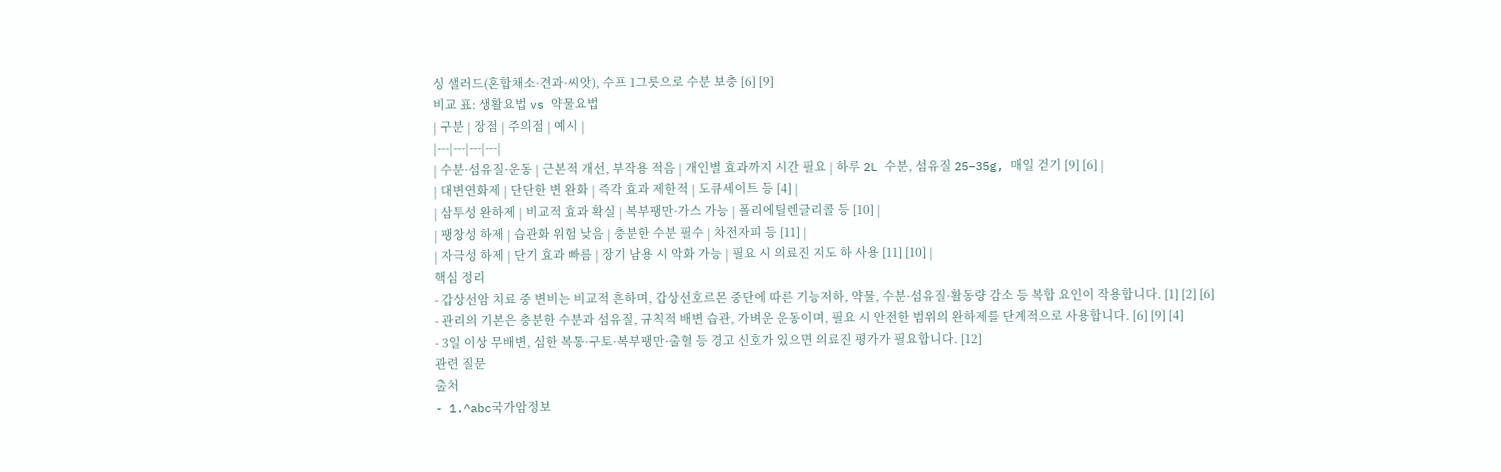싱 샐러드(혼합채소·견과·씨앗), 수프 1그릇으로 수분 보충 [6] [9]
비교 표: 생활요법 vs 약물요법
| 구분 | 장점 | 주의점 | 예시 |
|---|---|---|---|
| 수분·섬유질·운동 | 근본적 개선, 부작용 적음 | 개인별 효과까지 시간 필요 | 하루 2L 수분, 섬유질 25–35g, 매일 걷기 [9] [6] |
| 대변연화제 | 단단한 변 완화 | 즉각 효과 제한적 | 도큐세이트 등 [4] |
| 삼투성 완하제 | 비교적 효과 확실 | 복부팽만·가스 가능 | 폴리에틸렌글리콜 등 [10] |
| 팽창성 하제 | 습관화 위험 낮음 | 충분한 수분 필수 | 차전자피 등 [11] |
| 자극성 하제 | 단기 효과 빠름 | 장기 남용 시 악화 가능 | 필요 시 의료진 지도 하 사용 [11] [10] |
핵심 정리
- 갑상선암 치료 중 변비는 비교적 흔하며, 갑상선호르몬 중단에 따른 기능저하, 약물, 수분·섬유질·활동량 감소 등 복합 요인이 작용합니다. [1] [2] [6]
- 관리의 기본은 충분한 수분과 섬유질, 규칙적 배변 습관, 가벼운 운동이며, 필요 시 안전한 범위의 완하제를 단계적으로 사용합니다. [6] [9] [4]
- 3일 이상 무배변, 심한 복통·구토·복부팽만·출혈 등 경고 신호가 있으면 의료진 평가가 필요합니다. [12]
관련 질문
출처
- 1.^abc국가암정보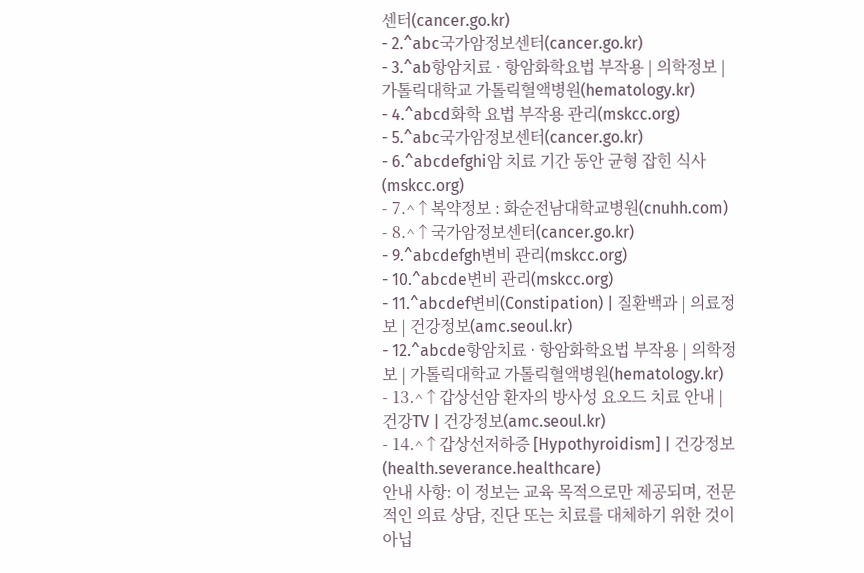센터(cancer.go.kr)
- 2.^abc국가암정보센터(cancer.go.kr)
- 3.^ab항암치료 · 항암화학요법 부작용 | 의학정보 | 가톨릭대학교 가톨릭혈액병원(hematology.kr)
- 4.^abcd화학 요법 부작용 관리(mskcc.org)
- 5.^abc국가암정보센터(cancer.go.kr)
- 6.^abcdefghi암 치료 기간 동안 균형 잡힌 식사(mskcc.org)
- 7.^↑복약정보 : 화순전남대학교병원(cnuhh.com)
- 8.^↑국가암정보센터(cancer.go.kr)
- 9.^abcdefgh변비 관리(mskcc.org)
- 10.^abcde변비 관리(mskcc.org)
- 11.^abcdef변비(Constipation) | 질환백과 | 의료정보 | 건강정보(amc.seoul.kr)
- 12.^abcde항암치료 · 항암화학요법 부작용 | 의학정보 | 가톨릭대학교 가톨릭혈액병원(hematology.kr)
- 13.^↑갑상선암 환자의 방사성 요오드 치료 안내 | 건강TV | 건강정보(amc.seoul.kr)
- 14.^↑갑상선저하증 [Hypothyroidism] | 건강정보(health.severance.healthcare)
안내 사항: 이 정보는 교육 목적으로만 제공되며, 전문적인 의료 상담, 진단 또는 치료를 대체하기 위한 것이 아닙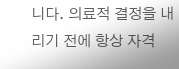니다. 의료적 결정을 내리기 전에 항상 자격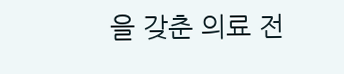을 갖춘 의료 전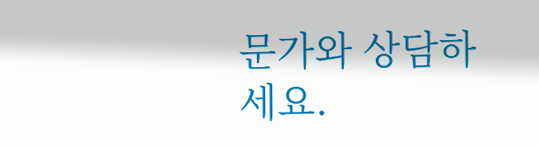문가와 상담하세요.